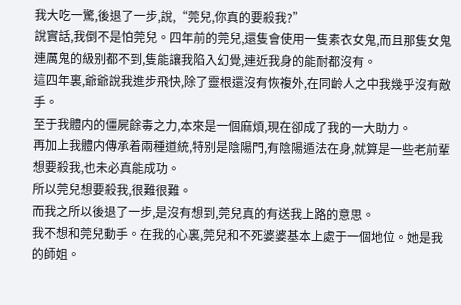我大吃一驚,後退了一步,說,“莞兒,你真的要殺我?”
說實話,我倒不是怕莞兒。四年前的莞兒,還隻會使用一隻素衣女鬼,而且那隻女鬼連厲鬼的級别都不到,隻能讓我陷入幻覺,連近我身的能耐都沒有。
這四年裏,爺爺說我進步飛快,除了靈根還沒有恢複外,在同齡人之中我幾乎沒有敵手。
至于我體内的僵屍餘毒之力,本來是一個麻煩,現在卻成了我的一大助力。
再加上我體内傳承着兩種道統,特别是陰陽門,有陰陽遁法在身,就算是一些老前輩想要殺我,也未必真能成功。
所以莞兒想要殺我,很難很難。
而我之所以後退了一步,是沒有想到,莞兒真的有送我上路的意思。
我不想和莞兒動手。在我的心裏,莞兒和不死婆婆基本上處于一個地位。她是我的師姐。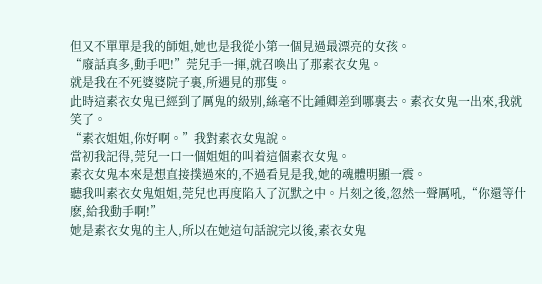但又不單單是我的師姐,她也是我從小第一個見過最漂亮的女孩。
“廢話真多,動手吧!”莞兒手一揮,就召喚出了那素衣女鬼。
就是我在不死婆婆院子裏,所遇見的那隻。
此時這素衣女鬼已經到了厲鬼的級别,絲毫不比鍾卿差到哪裏去。素衣女鬼一出來,我就笑了。
“素衣姐姐,你好啊。”我對素衣女鬼說。
當初我記得,莞兒一口一個姐姐的叫着這個素衣女鬼。
素衣女鬼本來是想直接撲過來的,不過看見是我,她的魂體明顯一震。
聽我叫素衣女鬼姐姐,莞兒也再度陷入了沉默之中。片刻之後,忽然一聲厲吼,“你還等什麽,給我動手啊!”
她是素衣女鬼的主人,所以在她這句話說完以後,素衣女鬼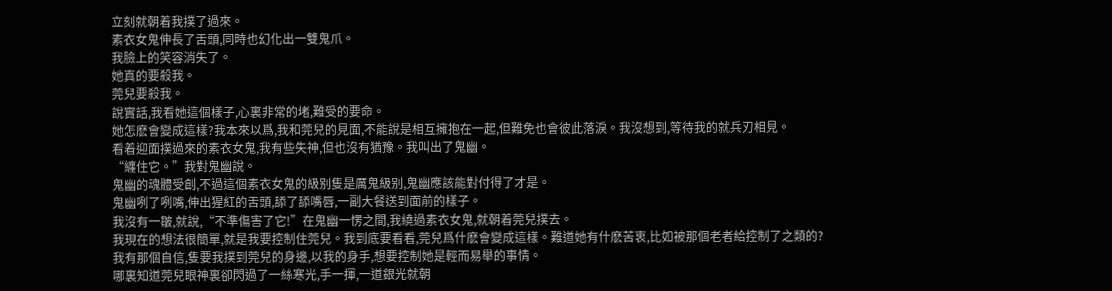立刻就朝着我撲了過來。
素衣女鬼伸長了舌頭,同時也幻化出一雙鬼爪。
我臉上的笑容消失了。
她真的要殺我。
莞兒要殺我。
說實話,我看她這個樣子,心裏非常的堵,難受的要命。
她怎麽會變成這樣?我本來以爲,我和莞兒的見面,不能說是相互擁抱在一起,但難免也會彼此落淚。我沒想到,等待我的就兵刃相見。
看着迎面撲過來的素衣女鬼,我有些失神,但也沒有猶豫。我叫出了鬼幽。
“纏住它。”我對鬼幽說。
鬼幽的魂體受創,不過這個素衣女鬼的級别隻是厲鬼級别,鬼幽應該能對付得了才是。
鬼幽咧了咧嘴,伸出猩紅的舌頭,舔了舔嘴唇,一副大餐送到面前的樣子。
我沒有一皺,就說,“不準傷害了它!”在鬼幽一愣之間,我繞過素衣女鬼,就朝着莞兒撲去。
我現在的想法很簡單,就是我要控制住莞兒。我到底要看看,莞兒爲什麽會變成這樣。難道她有什麽苦衷,比如被那個老者給控制了之類的?
我有那個自信,隻要我撲到莞兒的身邊,以我的身手,想要控制她是輕而易舉的事情。
哪裏知道莞兒眼神裏卻閃過了一絲寒光,手一揮,一道銀光就朝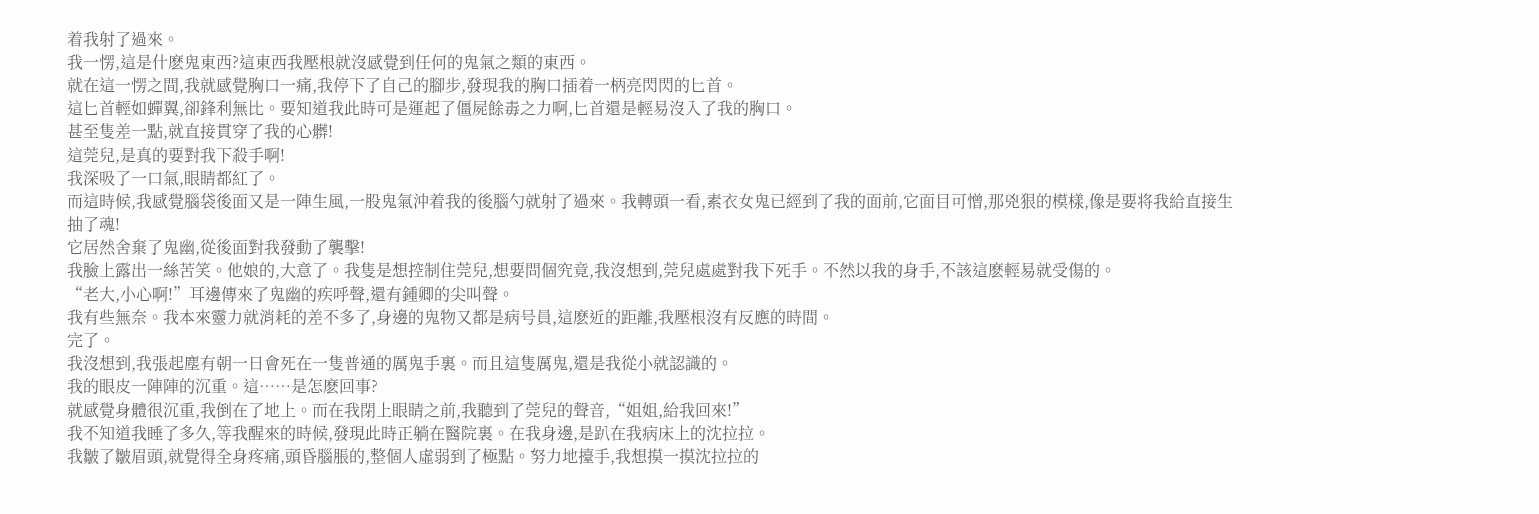着我射了過來。
我一愣,這是什麽鬼東西?這東西我壓根就沒感覺到任何的鬼氣之類的東西。
就在這一愣之間,我就感覺胸口一痛,我停下了自己的腳步,發現我的胸口插着一柄亮閃閃的匕首。
這匕首輕如蟬翼,卻鋒利無比。要知道我此時可是運起了僵屍餘毒之力啊,匕首還是輕易沒入了我的胸口。
甚至隻差一點,就直接貫穿了我的心髒!
這莞兒,是真的要對我下殺手啊!
我深吸了一口氣,眼睛都紅了。
而這時候,我感覺腦袋後面又是一陣生風,一股鬼氣沖着我的後腦勺就射了過來。我轉頭一看,素衣女鬼已經到了我的面前,它面目可憎,那兇狠的模樣,像是要将我給直接生抽了魂!
它居然舍棄了鬼幽,從後面對我發動了襲擊!
我臉上露出一絲苦笑。他娘的,大意了。我隻是想控制住莞兒,想要問個究竟,我沒想到,莞兒處處對我下死手。不然以我的身手,不該這麽輕易就受傷的。
“老大,小心啊!”耳邊傳來了鬼幽的疾呼聲,還有鍾卿的尖叫聲。
我有些無奈。我本來靈力就消耗的差不多了,身邊的鬼物又都是病号員,這麽近的距離,我壓根沒有反應的時間。
完了。
我沒想到,我張起塵有朝一日會死在一隻普通的厲鬼手裏。而且這隻厲鬼,還是我從小就認識的。
我的眼皮一陣陣的沉重。這……是怎麽回事?
就感覺身體很沉重,我倒在了地上。而在我閉上眼睛之前,我聽到了莞兒的聲音,“姐姐,給我回來!”
我不知道我睡了多久,等我醒來的時候,發現此時正躺在醫院裏。在我身邊,是趴在我病床上的沈拉拉。
我皺了皺眉頭,就覺得全身疼痛,頭昏腦脹的,整個人虛弱到了極點。努力地擡手,我想摸一摸沈拉拉的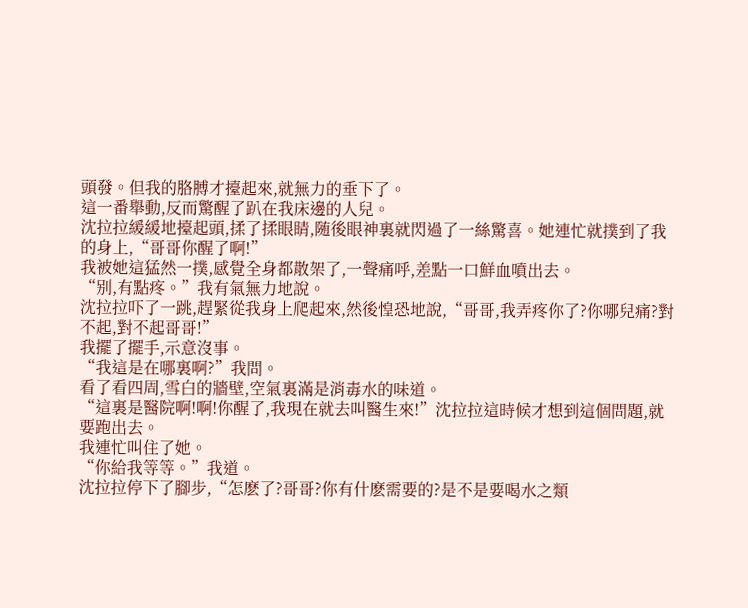頭發。但我的胳膊才擡起來,就無力的垂下了。
這一番舉動,反而驚醒了趴在我床邊的人兒。
沈拉拉緩緩地擡起頭,揉了揉眼睛,随後眼神裏就閃過了一絲驚喜。她連忙就撲到了我的身上,“哥哥你醒了啊!”
我被她這猛然一撲,感覺全身都散架了,一聲痛呼,差點一口鮮血噴出去。
“别,有點疼。”我有氣無力地說。
沈拉拉吓了一跳,趕緊從我身上爬起來,然後惶恐地說,“哥哥,我弄疼你了?你哪兒痛?對不起,對不起哥哥!”
我擺了擺手,示意沒事。
“我這是在哪裏啊?”我問。
看了看四周,雪白的牆壁,空氣裏滿是消毒水的味道。
“這裏是醫院啊!啊!你醒了,我現在就去叫醫生來!”沈拉拉這時候才想到這個問題,就要跑出去。
我連忙叫住了她。
“你給我等等。”我道。
沈拉拉停下了腳步,“怎麽了?哥哥?你有什麽需要的?是不是要喝水之類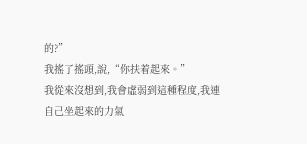的?”
我搖了搖頭,說,“你扶着起來。”
我從來沒想到,我會虛弱到這種程度,我連自己坐起來的力氣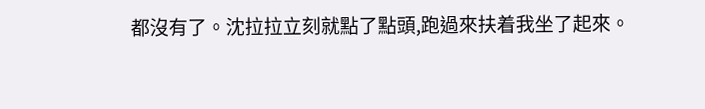都沒有了。沈拉拉立刻就點了點頭,跑過來扶着我坐了起來。